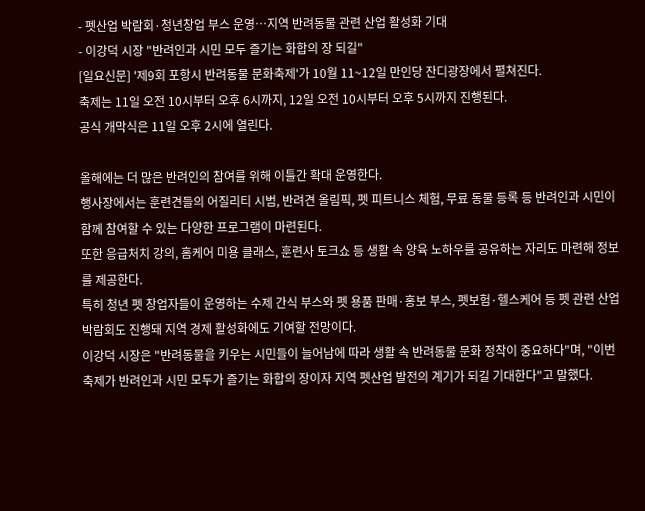- 펫산업 박람회·청년창업 부스 운영…지역 반려동물 관련 산업 활성화 기대
- 이강덕 시장 "반려인과 시민 모두 즐기는 화합의 장 되길"
[일요신문] '제9회 포항시 반려동물 문화축제'가 10월 11~12일 만인당 잔디광장에서 펼쳐진다.
축제는 11일 오전 10시부터 오후 6시까지, 12일 오전 10시부터 오후 5시까지 진행된다.
공식 개막식은 11일 오후 2시에 열린다.

올해에는 더 많은 반려인의 참여를 위해 이틀간 확대 운영한다.
행사장에서는 훈련견들의 어질리티 시범, 반려견 올림픽, 펫 피트니스 체험, 무료 동물 등록 등 반려인과 시민이 함께 참여할 수 있는 다양한 프로그램이 마련된다.
또한 응급처치 강의, 홈케어 미용 클래스, 훈련사 토크쇼 등 생활 속 양육 노하우를 공유하는 자리도 마련해 정보를 제공한다.
특히 청년 펫 창업자들이 운영하는 수제 간식 부스와 펫 용품 판매·홍보 부스, 펫보험·헬스케어 등 펫 관련 산업박람회도 진행돼 지역 경제 활성화에도 기여할 전망이다.
이강덕 시장은 "반려동물을 키우는 시민들이 늘어남에 따라 생활 속 반려동물 문화 정착이 중요하다"며, "이번 축제가 반려인과 시민 모두가 즐기는 화합의 장이자 지역 펫산업 발전의 계기가 되길 기대한다"고 말했다.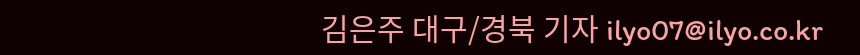김은주 대구/경북 기자 ilyo07@ilyo.co.kr